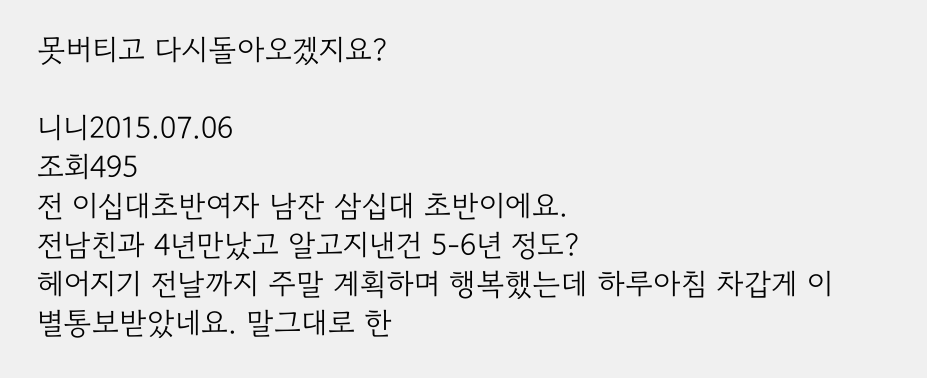못버티고 다시돌아오겠지요?

니니2015.07.06
조회495
전 이십대초반여자 남잔 삼십대 초반이에요.
전남친과 4년만났고 알고지낸건 5-6년 정도?
헤어지기 전날까지 주말 계획하며 행복했는데 하루아침 차갑게 이별통보받았네요. 말그대로 한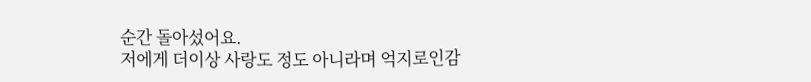순간 돌아섰어요.
저에게 더이상 사랑도 정도 아니라며 억지로인감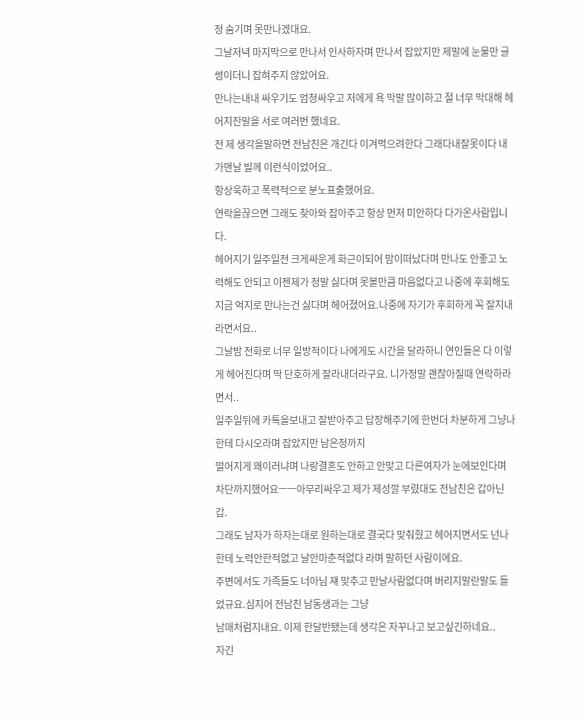정 숨기며 못만나겠대요.
그날저녁 마지막으로 만나서 인사하자며 만나서 잡았지만 제말에 눈물만 글썽이더니 잡혀주지 않았어요.
만나는내내 싸우기도 엄청싸우고 저에게 욕 막말 많이하고 절 너무 막대해 헤어지잔말을 서로 여러번 했네요.
전 제 생각을말하면 전남친은 개긴다 이겨먹으려한다 그래다내잘못이다 내가맨날 빌께 이런식이었어요..
항상욱하고 폭력적으로 분노표출했어요.
연락을끊으면 그래도 찾아와 잡아주고 항상 먼저 미안하다 다가온사람입니다.
헤어지기 일주일전 크게싸운게 화근이되어 맘이떠났다며 만나도 안좋고 노력해도 안되고 이젠제가 정말 싫다며 못볼만큼 마음없다고 나중에 후회해도 지금 억지로 만나는건 싫다며 헤어졌어요.나중에 자기가 후회하게 꼭 잘지내라면서요..
그날밤 전화로 너무 일방적이다 나에게도 시간을 달라하니 연인들은 다 이렇게 헤어진다며 딱 단호하게 잘라내더라구요. 니가정말 괜찮아질때 연락하라면서..
일주일뒤에 카톡을보내고 잘받아주고 답장해주기에 한번더 차분하게 그냥나한테 다시오라며 잡았지만 남은정까지
떨어지게 왜이러냐며 나랑결혼도 안하고 안맞고 다른여자가 눈에보인다며 차단까지했어요ㅡㅡ아무리싸우고 제가 제성깔 부렸대도 전남친은 갑아닌갑.
그래도 남자가 하자는대로 원하는대로 결국다 맞춰줬고 헤어지면서도 넌나한테 노력안한적없고 날안마춘적없다 라며 말하던 사람이에요.
주변에서도 가족들도 너아님 쟤 맞추고 만날사람없다며 버리지말란말도 들었규요.심지어 전남친 남동생과는 그냥
남매처럼지내요. 이제 한달반됐는데 생각은 자꾸나고 보고싶긴하네요..
자긴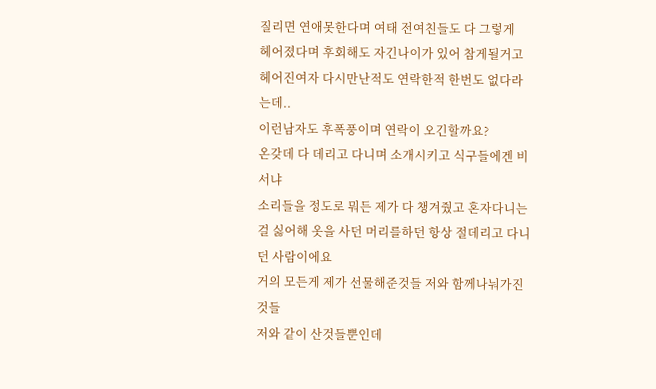질리면 연애못한다며 여태 전여친들도 다 그렇게
헤어졌다며 후회해도 자긴나이가 있어 참게될거고 헤어진여자 다시만난적도 연락한적 한번도 없다라는데..
이런남자도 후폭풍이며 연락이 오긴할까요?
온갖데 다 데리고 다니며 소개시키고 식구들에겐 비서냐
소리들을 정도로 뭐든 제가 다 챙겨줬고 혼자다니는걸 싫어해 옷을 사던 머리를하던 항상 절데리고 다니던 사람이에요
거의 모든게 제가 선물해준것들 저와 함께나눠가진것들
저와 같이 산것들뿐인데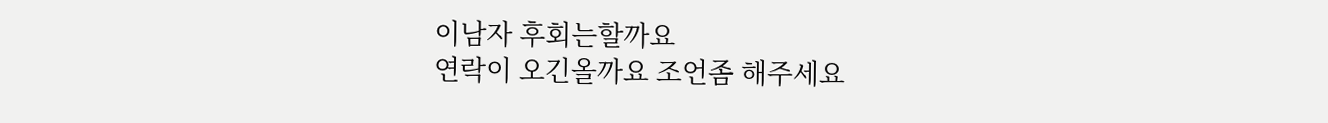이남자 후회는할까요
연락이 오긴올까요 조언좀 해주세요